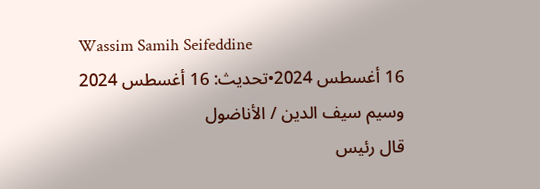Wassim Samih Seifeddine
16 أغسطس 2024•تحديث: 16 أغسطس 2024
وسيم سيف الدين / الأناضول
قال رئيس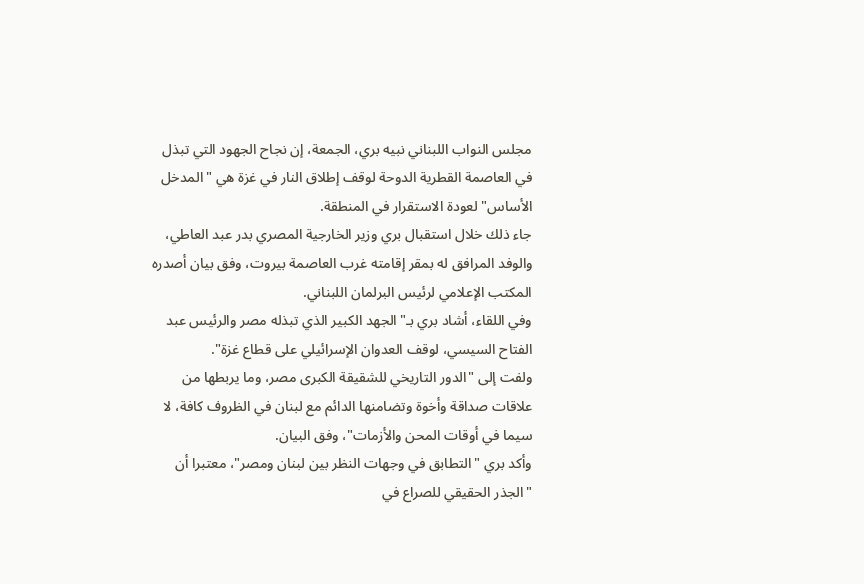مجلس النواب اللبناني نبيه بري، الجمعة، إن نجاح الجهود التي تبذل في العاصمة القطرية الدوحة لوقف إطلاق النار في غزة هي "المدخل الأساس" لعودة الاستقرار في المنطقة.
جاء ذلك خلال استقبال بري وزير الخارجية المصري بدر عبد العاطي، والوفد المرافق له بمقر إقامته غرب العاصمة بيروت، وفق بيان أصدره المكتب الإعلامي لرئيس البرلمان اللبناني.
وفي اللقاء، أشاد بري بـ"الجهد الكبير الذي تبذله مصر والرئيس عبد الفتاح السيسي، لوقف العدوان الإسرائيلي على قطاع غزة".
ولفت إلى "الدور التاريخي للشقيقة الكبرى مصر، وما يربطها من علاقات صداقة وأخوة وتضامنها الدائم مع لبنان في الظروف كافة، لا سيما في أوقات المحن والأزمات"، وفق البيان.
وأكد بري "التطابق في وجهات النظر بين لبنان ومصر"، معتبرا أن "الجذر الحقيقي للصراع في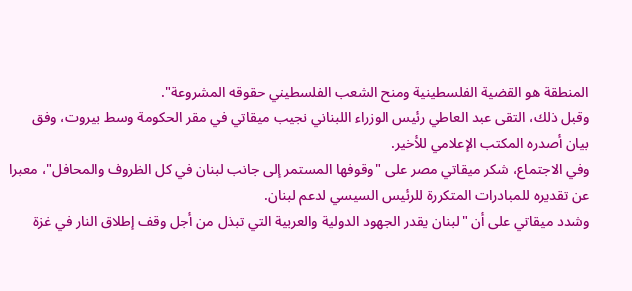المنطقة هو القضية الفلسطينية ومنح الشعب الفلسطيني حقوقه المشروعة".
وقبل ذلك، التقى عبد العاطي رئيس الوزراء اللبناني نجيب ميقاتي في مقر الحكومة وسط بيروت، وفق بيان أصدره المكتب الإعلامي للأخير.
وفي الاجتماع، شكر ميقاتي مصر على "وقوفها المستمر إلى جانب لبنان في كل الظروف والمحافل"، معبرا عن تقديره للمبادرات المتكررة للرئيس السيسي لدعم لبنان.
وشدد ميقاتي على أن "لبنان يقدر الجهود الدولية والعربية التي تبذل من أجل وقف إطلاق النار في غزة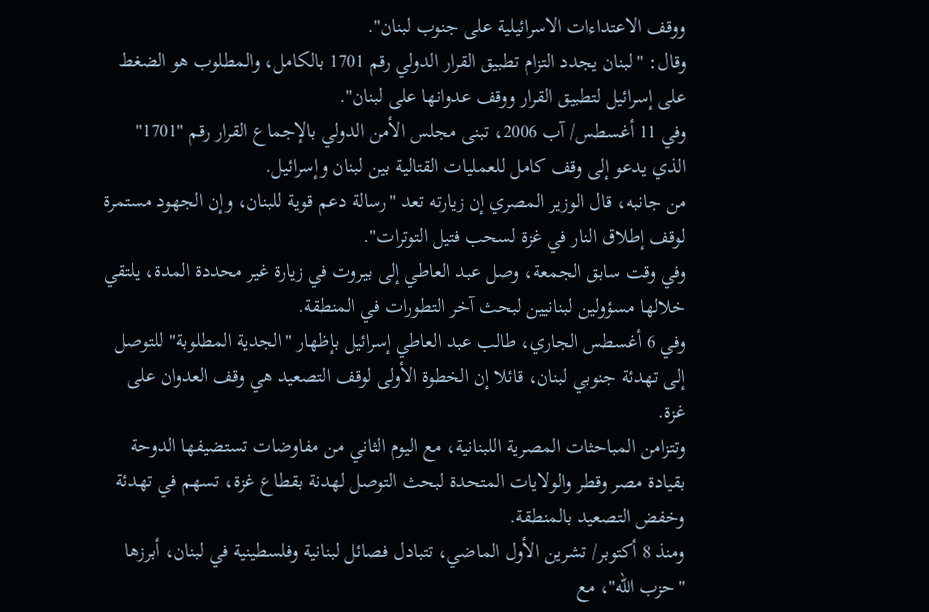ووقف الاعتداءات الاسرائيلية على جنوب لبنان".
وقال: "لبنان يجدد التزام تطبيق القرار الدولي رقم 1701 بالكامل، والمطلوب هو الضغط على إسرائيل لتطبيق القرار ووقف عدوانها على لبنان".
وفي 11 أغسطس/ آب 2006، تبنى مجلس الأمن الدولي بالإجماع القرار رقم "1701" الذي يدعو إلى وقف كامل للعمليات القتالية بين لبنان وإسرائيل.
من جانبه، قال الوزير المصري إن زيارته تعد "رسالة دعم قوية للبنان، وإن الجهود مستمرة لوقف إطلاق النار في غزة لسحب فتيل التوترات".
وفي وقت سابق الجمعة، وصل عبد العاطي إلى بيروت في زيارة غير محددة المدة، يلتقي خلالها مسؤولين لبنانيين لبحث آخر التطورات في المنطقة.
وفي 6 أغسطس الجاري، طالب عبد العاطي إسرائيل بإظهار "الجدية المطلوبة" للتوصل إلى تهدئة جنوبي لبنان، قائلا إن الخطوة الأولى لوقف التصعيد هي وقف العدوان على غزة.
وتتزامن المباحثات المصرية اللبنانية، مع اليوم الثاني من مفاوضات تستضيفها الدوحة بقيادة مصر وقطر والولايات المتحدة لبحث التوصل لهدنة بقطاع غزة، تسهم في تهدئة وخفض التصعيد بالمنطقة.
ومنذ 8 أكتوبر/ تشرين الأول الماضي، تتبادل فصائل لبنانية وفلسطينية في لبنان، أبرزها "حزب الله"، مع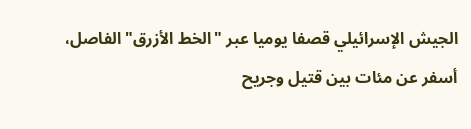الجيش الإسرائيلي قصفا يوميا عبر "الخط الأزرق" الفاصل، أسفر عن مئات بين قتيل وجريح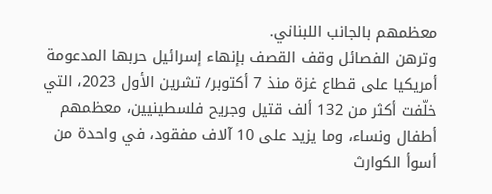معظمهم بالجانب اللبناني.
وترهن الفصائل وقف القصف بإنهاء إسرائيل حربها المدعومة أمريكيا على قطاع غزة منذ 7 أكتوبر/ تشرين الأول 2023، التي خلّفت أكثر من 132 ألف قتيل وجريح فلسطينيين، معظمهم أطفال ونساء، وما يزيد على 10 آلاف مفقود، في واحدة من أسوأ الكوارث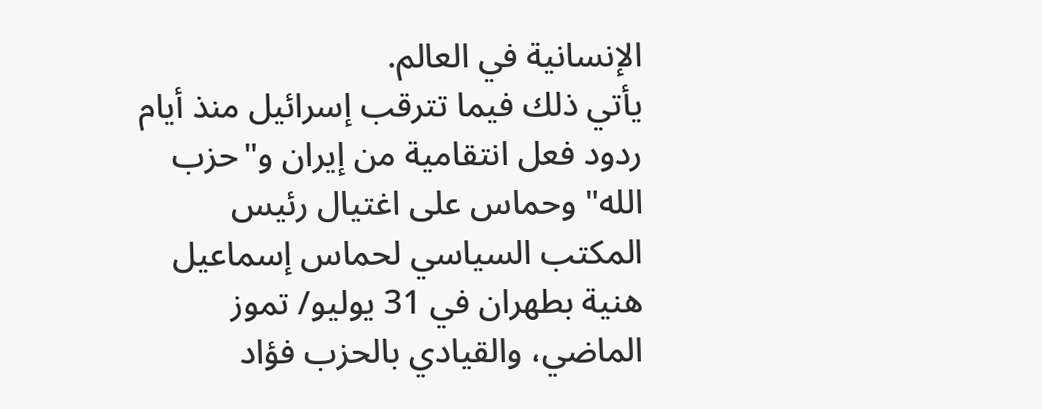الإنسانية في العالم.
يأتي ذلك فيما تترقب إسرائيل منذ أيام ردود فعل انتقامية من إيران و"حزب الله" وحماس على اغتيال رئيس المكتب السياسي لحماس إسماعيل هنية بطهران في 31 يوليو/ تموز الماضي، والقيادي بالحزب فؤاد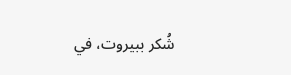شُكر ببيروت، في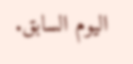اليوم السابق.